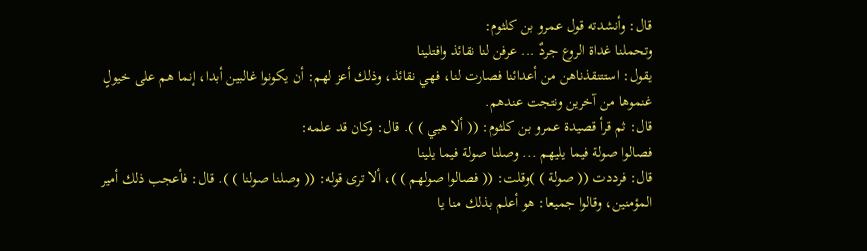قال: وأنشدته قول عمرو بن كلثوم:
وتحملنا غداة الروع جردٌ ... عرفن لنا نقائذ وافتلينا
يقول: استتنقذناهن من أعدائنا فصارت لنا، فهي نقائذ، وذلك أعز لهم: أن يكونوا غالبين أبدا، إنما هم على خيولٍ غنموها من آخرين ونتجت عندهم.
قال: ثم قرأ قصيدة عمرو بن كلثوم: (( ألا هبي ) ). قال: وكان قد علمه:
فصالوا صولة فيما يليهم ... وصلنا صولة فيما يلينا
قال: فرددت (( صولة ) )وقلت: (( فصالوا صولهم ) )، ألا ترى قوله: (( وصلنا صولنا ) ). قال: فأعجب ذلك أمير المؤمنين، وقالوا جميعا: هو أعلم بذلك منا يا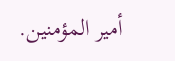أمير المؤمنين.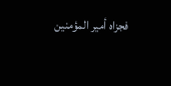فجزاه أمير المؤمنين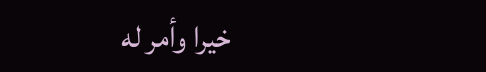خيرا وأمر له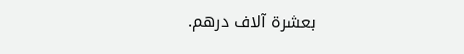بعشرة آلاف درهم.